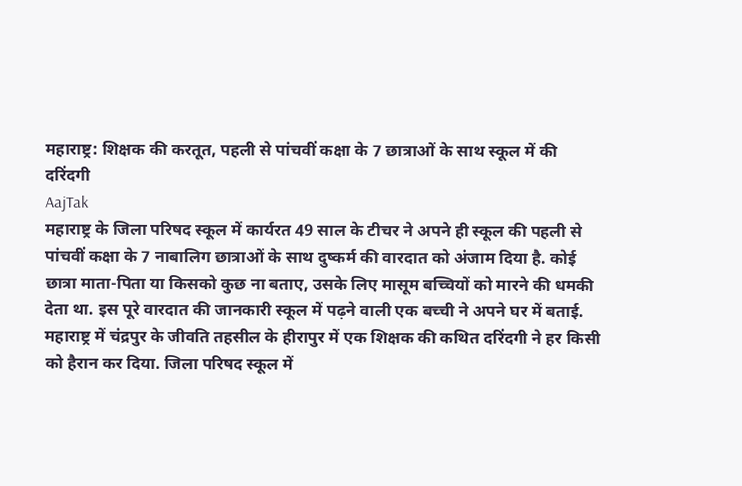महाराष्ट्र: शिक्षक की करतूत, पहली से पांचवीं कक्षा के 7 छात्राओं के साथ स्कूल में की दरिंदगी
AajTak
महाराष्ट्र के जिला परिषद स्कूल में कार्यरत 49 साल के टीचर ने अपने ही स्कूल की पहली से पांचवीं कक्षा के 7 नाबालिग छात्राओं के साथ दुष्कर्म की वारदात को अंजाम दिया है. कोई छात्रा माता-पिता या किसको कुछ ना बताए, उसके लिए मासूम बच्चियों को मारने की धमकी देता था. इस पूरे वारदात की जानकारी स्कूल में पढ़ने वाली एक बच्ची ने अपने घर में बताई.
महाराष्ट्र में चंद्रपुर के जीवति तहसील के हीरापुर में एक शिक्षक की कथित दरिंदगी ने हर किसी को हैरान कर दिया. जिला परिषद स्कूल में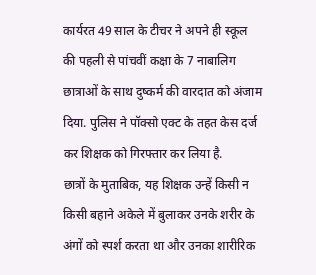कार्यरत 49 साल के टीचर ने अपने ही स्कूल की पहली से पांचवीं कक्षा के 7 नाबालिग छात्राओं के साथ दुष्कर्म की वारदात को अंजाम दिया. पुलिस ने पॉक्सो एक्ट के तहत केस दर्ज कर शिक्षक को गिरफ्तार कर लिया है.
छात्रों के मुताबिक, यह शिक्षक उन्हें किसी न किसी बहाने अकेले में बुलाकर उनके शरीर के अंगों को स्पर्श करता था और उनका शारीरिक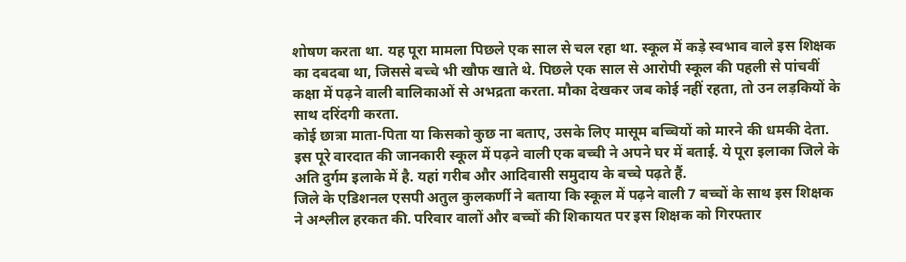शोषण करता था. यह पूरा मामला पिछले एक साल से चल रहा था. स्कूल में कड़े स्वभाव वाले इस शिक्षक का दबदबा था, जिससे बच्चे भी खौफ खाते थे. पिछले एक साल से आरोपी स्कूल की पहली से पांचवीं कक्षा में पढ़ने वाली बालिकाओं से अभद्रता करता. मौका देखकर जब कोई नहीं रहता, तो उन लड़कियों के साथ दरिंदगी करता.
कोई छात्रा माता-पिता या किसको कुछ ना बताए, उसके लिए मासूम बच्चियों को मारने की धमकी देता. इस पूरे वारदात की जानकारी स्कूल में पढ़ने वाली एक बच्ची ने अपने घर में बताई. ये पूरा इलाका जिले के अति दुर्गम इलाके में है. यहां गरीब और आदिवासी समुदाय के बच्चे पढ़ते हैं.
जिले के एडिशनल एसपी अतुल कुलकर्णी ने बताया कि स्कूल में पढ़ने वाली 7 बच्चों के साथ इस शिक्षक ने अश्लील हरकत की. परिवार वालों और बच्चों की शिकायत पर इस शिक्षक को गिरफ्तार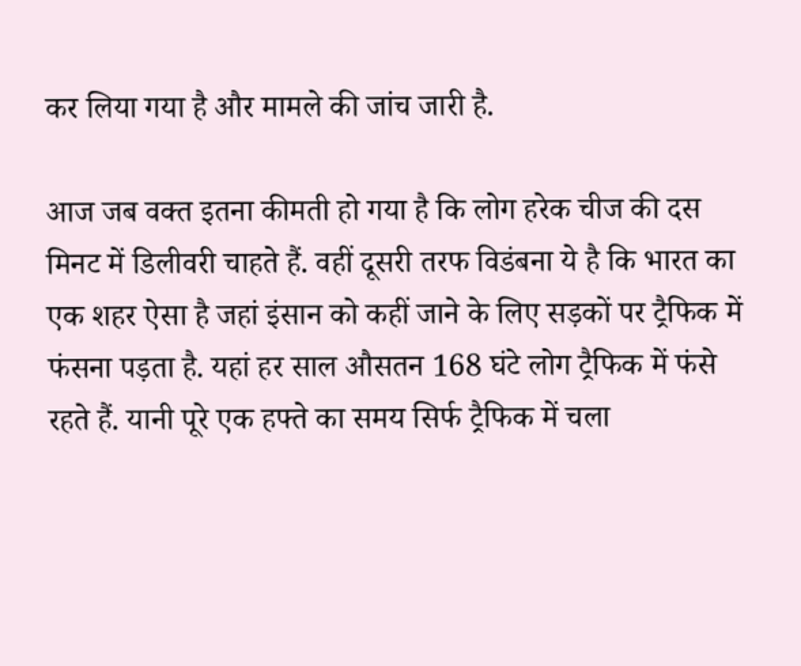कर लिया गया है और मामले की जांच जारी है.

आज जब वक्त इतना कीमती हो गया है कि लोग हरेक चीज की दस मिनट में डिलीवरी चाहते हैं. वहीं दूसरी तरफ विडंबना ये है कि भारत का एक शहर ऐसा है जहां इंसान को कहीं जाने के लिए सड़कों पर ट्रैफिक में फंसना पड़ता है. यहां हर साल औसतन 168 घंटे लोग ट्रैफिक में फंसे रहते हैं. यानी पूरे एक हफ्ते का समय सिर्फ ट्रैफिक में चला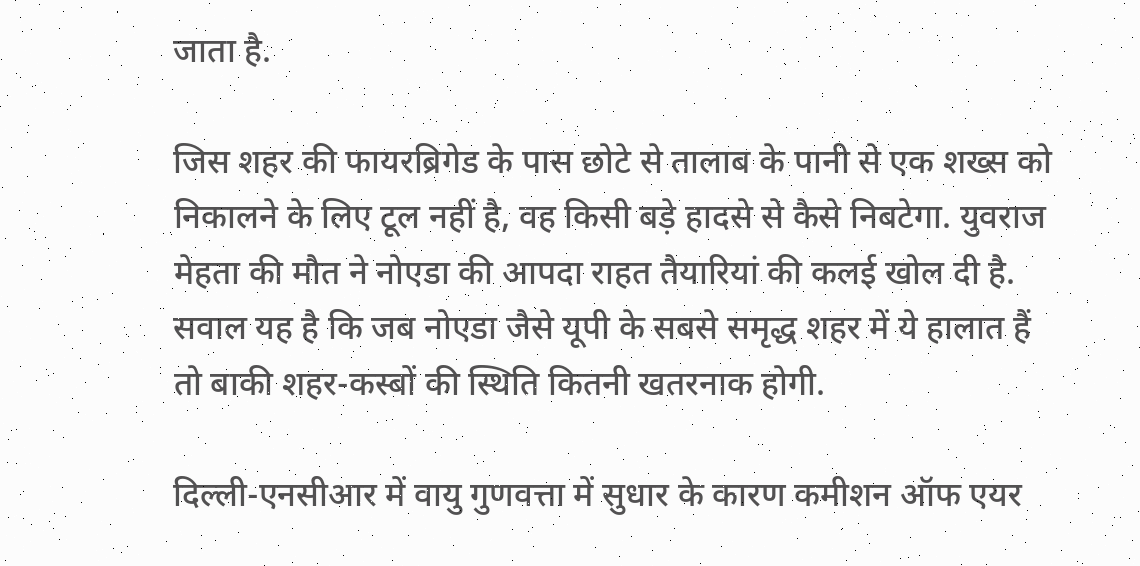जाता है.

जिस शहर की फायरब्रिगेड के पास छोटे से तालाब के पानी से एक शख्स को निकालने के लिए टूल नहीं है, वह किसी बड़े हादसे से कैसे निबटेगा. युवराज मेहता की मौत ने नोएडा की आपदा राहत तैयारियां की कलई खोल दी है. सवाल यह है कि जब नोएडा जैसे यूपी के सबसे समृद्ध शहर में ये हालात हैं तो बाकी शहर-कस्बों की स्थिति कितनी खतरनाक होगी.

दिल्ली-एनसीआर में वायु गुणवत्ता में सुधार के कारण कमीशन ऑफ एयर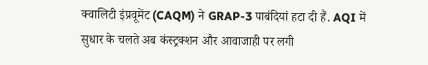क्वालिटी इंप्रवूमेंट (CAQM) ने GRAP-3 पाबंदियां हटा दी हैं. AQI में सुधार के चलते अब कंस्ट्रक्शन और आवाजाही पर लगी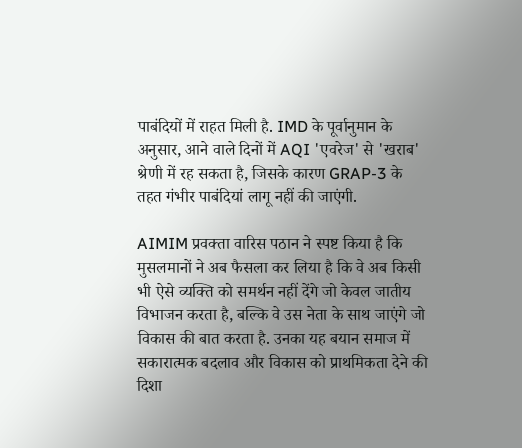पाबंदियों में राहत मिली है. IMD के पूर्वानुमान के अनुसार, आने वाले दिनों में AQI 'एवरेज' से 'खराब' श्रेणी में रह सकता है, जिसके कारण GRAP-3 के तहत गंभीर पाबंदियां लागू नहीं की जाएंगी.

AIMIM प्रवक्ता वारिस पठान ने स्पष्ट किया है कि मुसलमानों ने अब फैसला कर लिया है कि वे अब किसी भी ऐसे व्यक्ति को समर्थन नहीं देंगे जो केवल जातीय विभाजन करता है, बल्कि वे उस नेता के साथ जाएंगे जो विकास की बात करता है. उनका यह बयान समाज में सकारात्मक बदलाव और विकास को प्राथमिकता देने की दिशा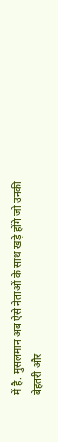में है. मुसलमान अब ऐसे नेताओं के साथ खड़े होंगे जो उनकी बेहतरी और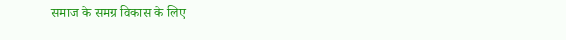समाज के समग्र विकास के लिए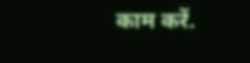काम करें.